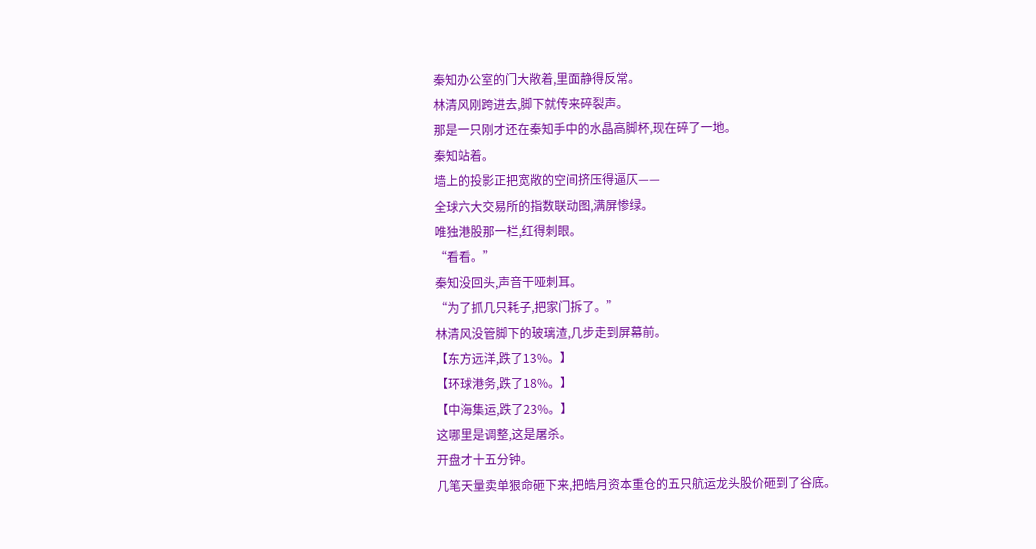秦知办公室的门大敞着,里面静得反常。
林清风刚跨进去,脚下就传来碎裂声。
那是一只刚才还在秦知手中的水晶高脚杯,现在碎了一地。
秦知站着。
墙上的投影正把宽敞的空间挤压得逼仄——
全球六大交易所的指数联动图,满屏惨绿。
唯独港股那一栏,红得刺眼。
“看看。”
秦知没回头,声音干哑刺耳。
“为了抓几只耗子,把家门拆了。”
林清风没管脚下的玻璃渣,几步走到屏幕前。
【东方远洋,跌了13%。】
【环球港务,跌了18%。】
【中海集运,跌了23%。】
这哪里是调整,这是屠杀。
开盘才十五分钟。
几笔天量卖单狠命砸下来,把皓月资本重仓的五只航运龙头股价砸到了谷底。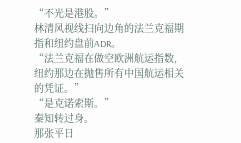“不光是港股。”
林清风视线扫向边角的法兰克福期指和纽约盘前ADR。
“法兰克福在做空欧洲航运指数,纽约那边在抛售所有中国航运相关的凭证。”
“是克诺索斯。”
秦知转过身。
那张平日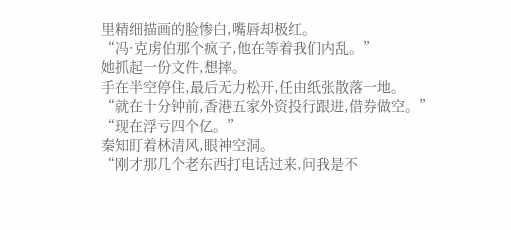里精细描画的脸惨白,嘴唇却极红。
“冯·克虏伯那个疯子,他在等着我们内乱。”
她抓起一份文件,想摔。
手在半空停住,最后无力松开,任由纸张散落一地。
“就在十分钟前,香港五家外资投行跟进,借券做空。”
“现在浮亏四个亿。”
秦知盯着林清风,眼神空洞。
“刚才那几个老东西打电话过来,问我是不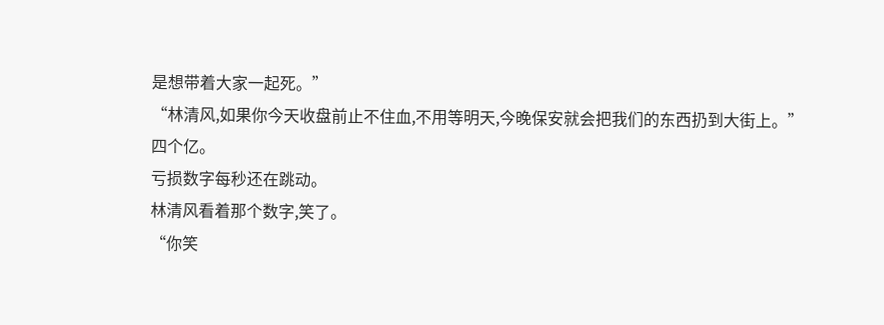是想带着大家一起死。”
“林清风,如果你今天收盘前止不住血,不用等明天,今晚保安就会把我们的东西扔到大街上。”
四个亿。
亏损数字每秒还在跳动。
林清风看着那个数字,笑了。
“你笑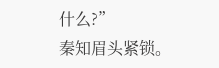什么?”
秦知眉头紧锁。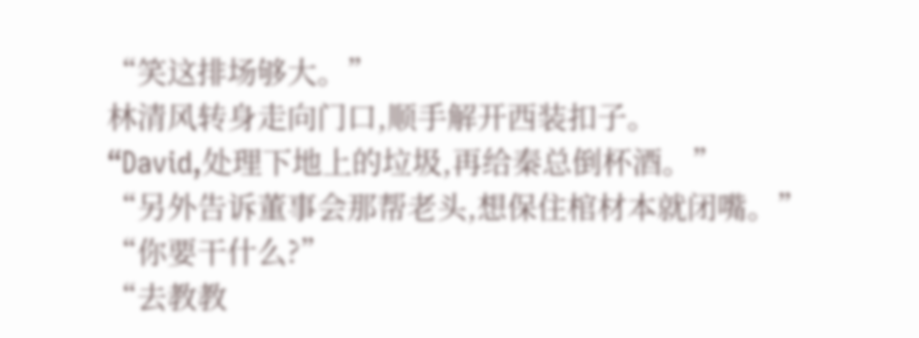“笑这排场够大。”
林清风转身走向门口,顺手解开西装扣子。
“David,处理下地上的垃圾,再给秦总倒杯酒。”
“另外告诉董事会那帮老头,想保住棺材本就闭嘴。”
“你要干什么?”
“去教教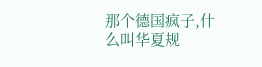那个德国疯子,什么叫华夏规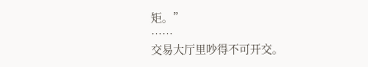矩。”
……
交易大厅里吵得不可开交。